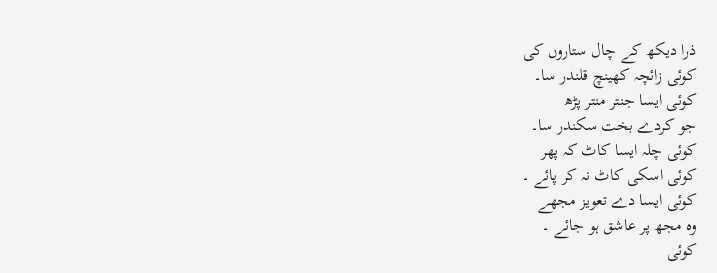ذرا دیکھ کے چال ستاروں کی
کوئی زائچہ کھینچ قلندر سا۔
کوئی ایسا جنتر منتر پڑھ
جو کردے بخت سکندر سا۔
کوئی چلہ ایسا کاٹ کہ پھر
کوئی اسکی کاٹ نہ کر پائے ۔
کوئی ایسا دے تعویز مجھے
وہ مجھ پر عاشق ہو جائے ۔
کوئی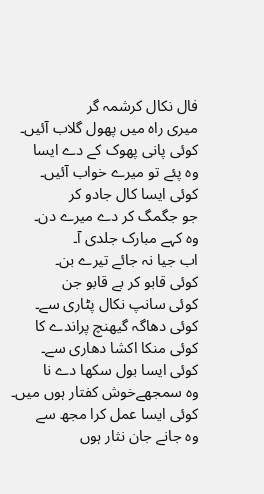فال نکال کرشمہ گر
میری راہ میں پھول گلاب آئیں۔
کوئی پانی پھوک کے دے ایسا
وہ پئے تو میرے خواب آئیں۔
کوئی ایسا کال جادو کر
جو جگمگ کر دے میرے دن۔
وہ کہے مبارک جلدی آ۔
اب جیا نہ جائے تیرے بن۔
کوئی قابو کر بے قابو جن
کوئی سانپ نکال پٹاری سے۔
کوئی دھاگہ گیھنچ پراندے کا
کوئی منکا اکشا دھاری سے۔
کوئی ایسا بول سکھا دے نا
وہ سمجھےخوش کفتار ہوں میں۔
کوئی ایسا عمل کرا مجھ سے
وہ جانے جان نثار ہوں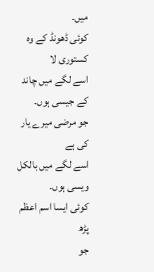میں۔
کوئی ڈھونڈ کے وہ کستوری لا
اسے لگے میں چاند کے جیسی ہوں۔
جو مرضی میرے یار کی ہے
اسے لگے میں بالکل ویسی ہوں۔
کوئی ایسا اسم اعظم پڑھ
جو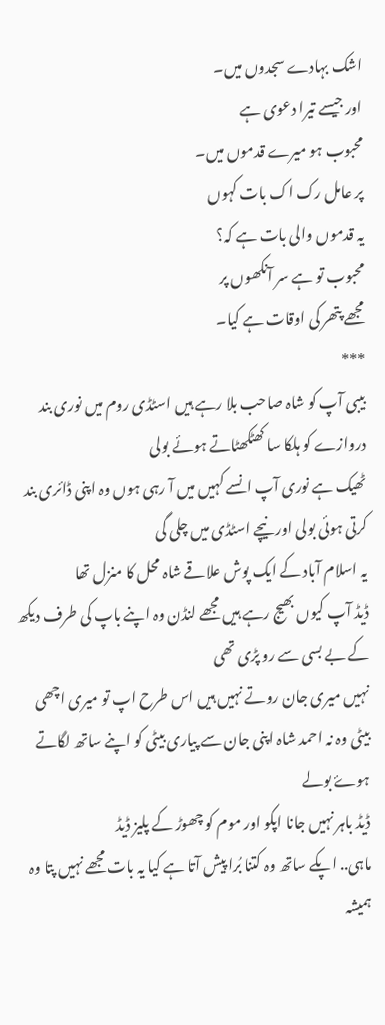اشک بہادے سجدوں میں۔
اور جیسے تیرا دعوی ہے
محبوب ہو میرے قدموں میں۔
پر عامل رک اک بات کہوں
یہ قدموں والی بات ہے کہ؟
محبوب تو ہے سر آنکھوں پر
مجھے پتھر کی اوقات ہے کیا۔
***
بیبی آپ کو شاہ صاحب بلا رہے ہیں اسٹڈی روم میں نوری بند دروازے کو ہلکا سا کھٹکھٹاتے ہوئے بولی
ٹھیک ہے نوری آپ انسے کہیں میں آ رہی ہوں وہ اپنی ڈائری بند کرتی ہوئی بولی اور نیچے اسٹڈی میں چلی گی
یہ اسلام آباد کے ایک پوش علاقے شاہ محل کا منزل تھا
ڈیڈ آپ کیوں بھیج رہے ہیں مجھے لنڈن وہ اپنے باپ کی طرف دیکھ کے بے بسی سے رو پڑی تھی
نہیں میری جان روتے نہیں ہیں اس طرح اپ تو میری اچھی بیٹی وہ نہ احمد شاہ اپنی جان سے پیاری بیٹی کو اپنے ساتھ لگاتے ہوۓ بولے
ڈیڈ باہر نہیں جانا اپکو اور موم کو چھوڑ کے پلیز ڈیڈ
ماہی.. اپکے ساتھ وہ کتنا بُرا پیش آتا ہے کیا یہ بات مجھے نہیں پتا وہ ہمیشہ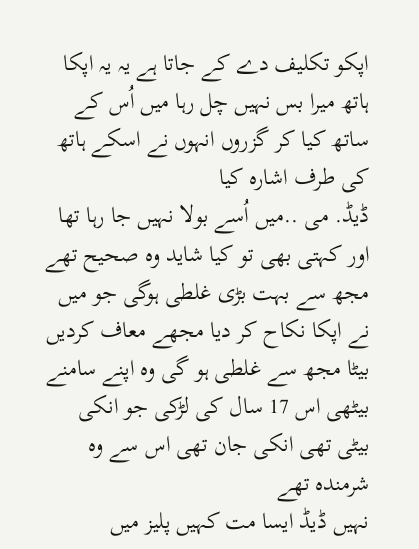اپکو تکليف دے کے جاتا ہے یہ یہ اپکا ہاتھ میرا بس نہیں چل رہا میں اُس کے ساتھ کیا کر گزروں انہوں نے اسکے ہاتھ کی طرف اشارہ کیا
ڈیڈ. می ..میں اُسے بولا نہیں جا رہا تھا اور کہتی بھی تو کیا شاید وہ صحیح تھے
مجھ سے بہت بڑی غلطی ہوگی جو میں نے اپکا نکاح کر دیا مجھے معاف کردیں بیٹا مجھ سے غلطی ہو گی وہ اپنے سامنے بیٹھی اس 17 سال کی لڑکی جو انکی بیٹی تھی انکی جان تھی اس سے وہ شرمندہ تھے
نہیں ڈیڈ ایسا مت کہیں پلیز میں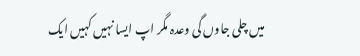میں چلی جاوں گی وعدہ مگر اپ ایسا نہیں کہیں ایک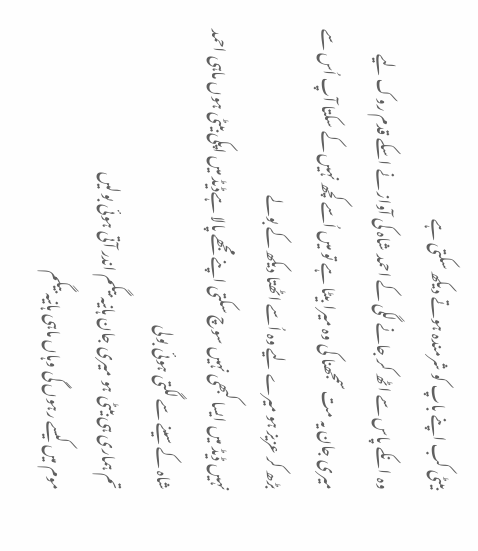بیٹی کب اپنے باپ کو شرمندہ ہوتے دیکھ سکتی ہے
وہ انکے پاس سے اٹھ کر جانے لگی کے احمد شاہ کی آواز نے اسکے قدم روک لیے
میری جان یہ مت سمجھنا کی وہ میرا بیٹا ہے تو میں اُسے کچھ نہیں کے سکتا آپ اُس سے بڑھ کر عزیز ہو میرے لیے وہ اُسے اٹھتا دیکھ کے بولے
نہیں ڈیڈ میں ایسا کبھی نہیں سوچ سکتی اپنے مجھے پالا ہےڈیڈ میں اپکی بیٹی ہوں ماہی احمد شاہ کے سینے سے لگتی ہوئی بولی
تم ہماری ہی بیٹی ہو میری جان ہانیہ بیگم اندر آتی ہوئی بولیں
موم میں کیسے رہوں گی وہاں ماہی ہانیہ بیگم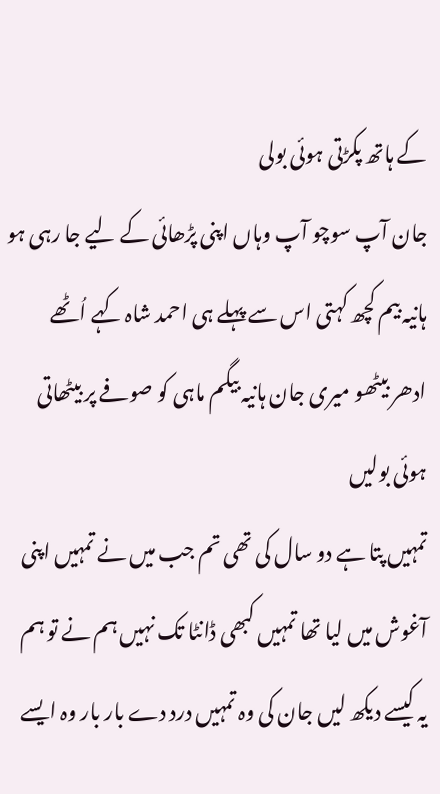کے ہاتھ پکڑتی ہوئی بولی
جان آپ سوچو آپ وہاں اپنی پڑھائی کے لیے جا رہی ہو ہانیہ بیم کچھ کہتی اس سے پہلے ہی احمد شاہ کہے اُٹھے
ادھر بیٹھو میری جان ہانیہ بیگم ماہی کو صوفے پر بیٹھاتی ہوئی بولیں
تمہیں پتا ہے دو سال کی تھی تم جب میں نے تمہیں اپنی آغوش میں لیا تھا تمہیں کبھی ڈانٹا تک نہیں ہم نے تو ہم یہ کیسے دیکھ لیں جان کی وہ تمہیں درد دے بار بار وہ ایسے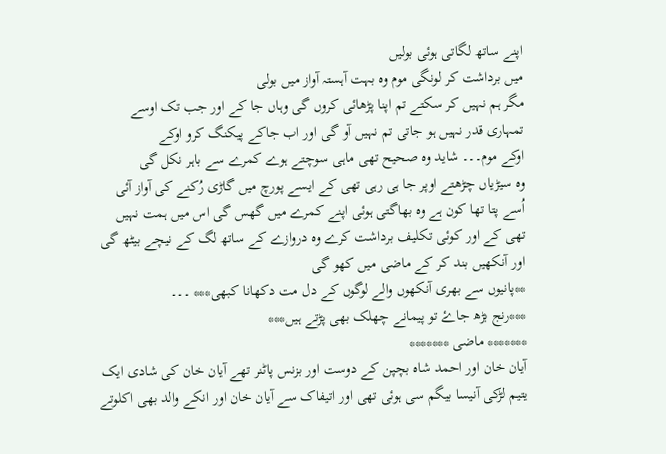اپنے ساتھ لگاتی ہوئی بولیں
میں برداشت کر لونگی موم وہ بہت آہستہ آواز میں بولی
مگر ہم نہیں کر سکتے تم اپنا پڑھائی کروں گی وہاں جا کے اور جب تک اوسے تمہاری قدر نہیں ہو جاتی تم نہیں آو گی اور اب جاکے پیکنگ کرو اوکے
اوکے موم۔۔۔ شاید وہ صحیح تھی ماہی سوچتے ہوے کمرے سے باہر نکل گی
وہ سیڑیاں چڑھتے اوپر جا ہی رہی تھی کے ایسے پورچ میں گاڑی رُکنے کی آواز آئی اُسے پتا تھا کون ہے وہ بھاگتی ہوئی اپنے کمرے میں گھس گی اس میں ہمت نہیں تھی کے اور کوئی تکليف برداشت کرے وہ دروازے کے ساتھ لگ کے نیچے بیٹھ گی اور آنکھیں بند کر کے ماضی میں کھو گی
**پانیوں سے بھری آنکھوں والے لوگوں کے دل مت دکھانا کبھی*** ۔۔۔
***رنج بڑھ جاۓ تو پیمانے چھلک بھی پڑتے ہیں***
******* ماضی *******
آیان خان اور احمد شاہ بچپن کے دوست اور بزنس پاٹنر تھے آیان خان کی شادی ایک یتیم لڑکی آنیسا بیگم سی ہوئی تھی اور اتیفاک سے آیان خان اور انکے والد بھی اکلوتے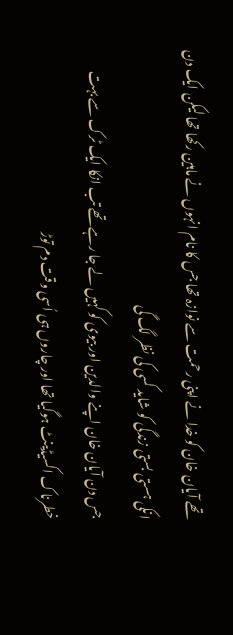تھے آیان خان کو خدا نے اپنی رحمت سے نوازہ تھا جس کا نام انہوں نے ماہین رکھا تھا لیکن ایک دن انکی ہستی بستی زندگی کو شاید کسی کی نظر لگ گی
جس دن آیان خان اپنے والدین اور بیوی کو کہیں لے جا رہے تھے تب انکا ایک ٹرک سے بہت خطرناک اکسیڈینٹ ہوگیا تھا اور چاروں ہی اُسی وقت دم توڑ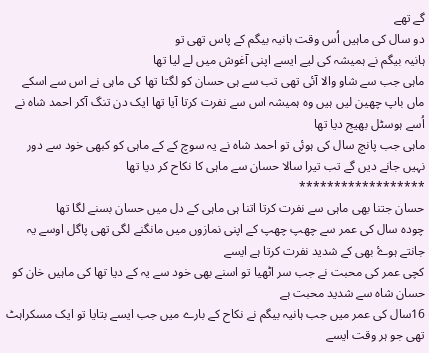گے تھے
دو سال کی ماہیں اُس وقت ہانیہ بیگم کے پاس تھی تو
ہانیہ بیگم نے ہمیشہ کی لیے ایسے اپنی آغوش میں لے لیا تھا
ماہی جب سے شاو والا آئی تھی تب سے ہی حسان کو لگتا تھا کی ماہی نے اس سے اسکے ماں باپ چھین لیں ہیں وہ ہمیشہ اس سے نفرت کرتا آیا تھا ایک دن تنگ آکر احمد شاہ نے اُسے ہوسٹل بھیج دیا تھا
ماہی جب پانچ سال کی ہوئی تو احمد شاہ نے یہ سوچ کے کے ماہی کو کبھی خود سے دور نہیں جانے دیں گے تب تیرا سالا حسان سے ماہی کا نکاح کر دیا تھا
******************
حسان جتنا بھی ماہی سے نفرت کرتا اتنا ہی ماہی کے دل میں حسان بسنے لگا تھا
چودہ سال کی عمر سے چھپ چھپ کے اپنی نمازوں میں مانگنے لگی تھی پاگل اوسے یہ جانتے ہوۓ بھی کے شدید نفرت کرتا ہے ایسے
کچی عمر کی محبت نے جب سر اٹھیا تو اسنے بھی خود سے یہ کے دیا تھا کی ماہیں خان کو حسان شاہ سے شدید محبت ہے
16سال کی عمر میں جب ہانیہ بیگم نے نکاح کے بارے میں جب ایسے بتایا تو ایک مسکراہٹ تھی جو ہر وقت ایسے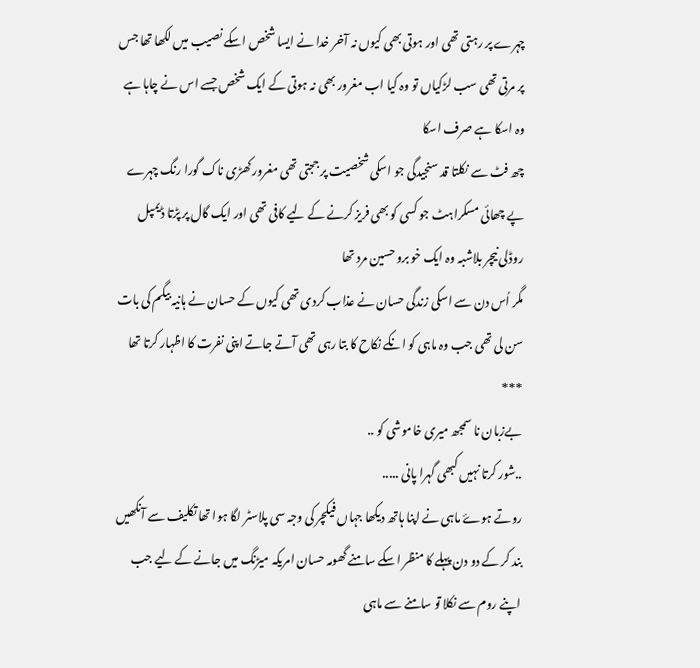چہرے پر رہتی تھی اور ہوتی بھی کیوں نہ آخر خدا نے ایسا شخص اسکے نصیب میں لکھا تھا جس پر مرتی تھی سب لڑکیاں تو وہ کیا اب مغرور بھی نہ ہوتی کے ایک شخص جسے اس نے چاہا ہے وہ اسکا ہے صرف اسکا
چھ فٹ سے نکلتا قد سنجيدگی جو اسکی شخصيت پر ججتی تھی مغرور کھڑی ناک گورا رنگ چہرے پے چھائی مسکراہٹ جو کسی کو بھی فریز کرنے کے لیے کافی تھی اور ایک گال پر پڑتا ڈیمپل روڈلی نیچر بلاشبہ وہ ایک خو برو حسین مرد تھا
مگر اُس دن سے اسکی زندگی حسان نے عذاب کردی تھی کیوں کے حسان نے ہانیہ بیگم کی بات سن لی تھی جب وہ ماہی کو انکے نکاح کا بتا رہی تھی آتے جاتے اپنی نفرت کا اظہار کرتا تھا
***
بےزبان نا سمجھ میری خاموشی کو ..
..شور کرتا نہیں کبھی گہرا پانی .....
روتے ہوۓ ماہی نے اپنا ہاتھ دیکھا جہاں فیکچر کی وجہ سی پلاسٹر لگا ہوا تھا تکليف سے آنکھیں بند کر کے دو دن پہلے کا منظر اسکے سامنے گھومہ حسان امریکہ میڑنگ میں جانے کے لیے جب اپنے روم سے نکلا تو سامنے سے ماہی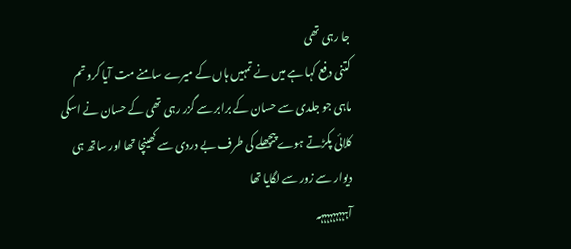جا رہی تھی
کتنی دفع کہا ہے میں نے تمہیں ہاں کے میرے سامنے مت آیا کرو تم ماہی جو جلدی سے حسان کے برابر سے گزر رہی تھی کے حسان نے اسکی کلائی پکڑتے ہوے پیچھلے کی طرف بے دردی سے کھینچا تھا اور ساتھ ہی دیوار سے زور سے لگایا تھا
آہہہہہہہہہہ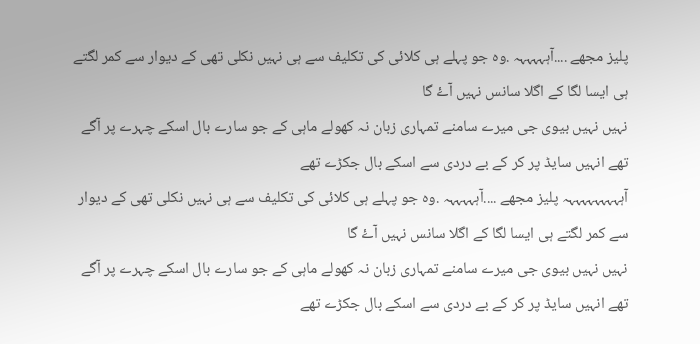پلیز مجھے ....آہہہہہہ .وہ جو پہلے ہی کلائی کی تکليف سے ہی نہیں نکلی تھی کے دیوار سے کمر لگتے ہی ایسا لگا کے اگلا سانس نہیں آۓ گا
نہیں نہیں بیوی جی میرے سامنے تمہاری زبان نہ کھولے ماہی کے جو سارے بال اسکے چہرے پر آگے تھے انہیں سایڈ پر کر کے بے دردی سے اسکے بال جکڑے تھے
آہہہہہہہہہہ پلیز مجھے ....آہہہہہہ .وہ جو پہلے ہی کلائی کی تکليف سے ہی نہیں نکلی تھی کے دیوار سے کمر لگتے ہی ایسا لگا کے اگلا سانس نہیں آۓ گا
نہیں نہیں بیوی جی میرے سامنے تمہاری زبان نہ کھولے ماہی کے جو سارے بال اسکے چہرے پر آگے تھے انہیں سایڈ پر کر کے بے دردی سے اسکے بال جکڑے تھے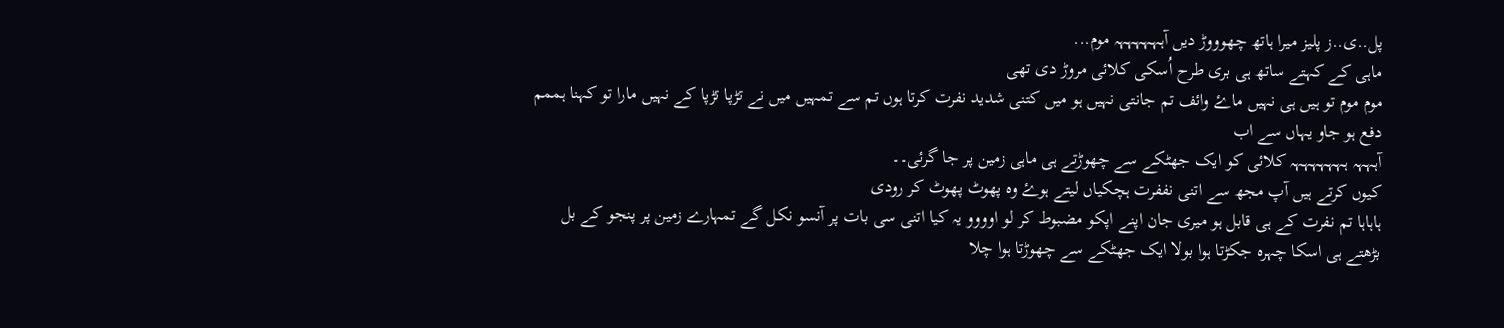پل..ی..ز پلیز میرا ہاتھ چھوووڑ دیں آہہہہہہہ موم...
ماہی کے کہتے ساتھ ہی بری طرح اُسکی کلائی مروڑ دی تھی
موم موم تو ہیں ہی نہیں ماۓ وائف تم جانتی نہیں ہو میں کتنی شدید نفرت کرتا ہوں تم سے تمہیں میں نے تڑپا تڑپا کے نہیں مارا تو کہنا ہممم دفع ہو جاو یہاں سے اب
آہہہہ ہہہہہہہہ کلائی کو ایک جھٹکے سے چھوڑتے ہی ماہی زمین پر جا گرئی۔۔
کیوں کرتے ہیں آپ مجھ سے اتنی نففرت ہچکیاں لیتے ہوۓ وہ پھوٹ پھوٹ کر رودی
ہاہاہا تم نفرت کے ہی قابل ہو میری جان اپنے اپکو مضبوط کر لو اوووو یہ کیا اتنی سی بات پر آنسو نکل گے تمہارے زمین پر پنجو کے بل بڑھتے ہی اسکا چہرہ جکڑتا ہوا بولا ایک جھٹکے سے چھوڑتا ہوا چلا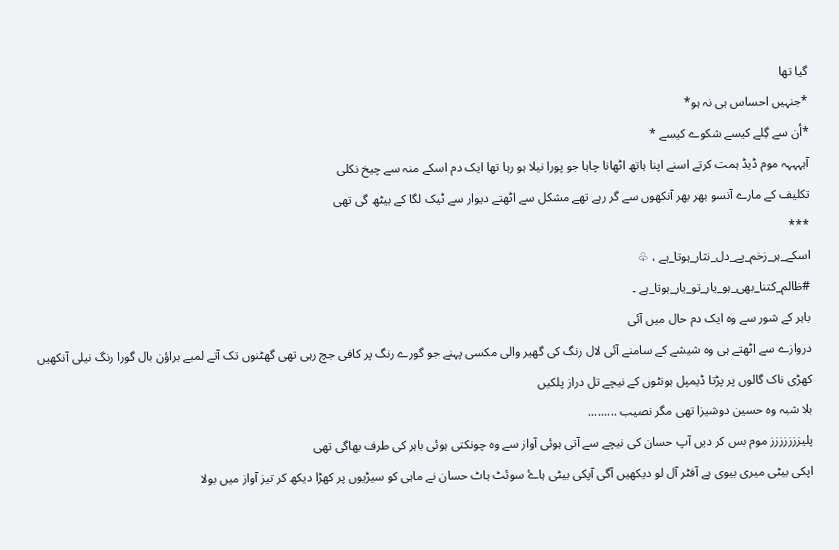گیا تھا
*جنہیں احساس ہی نہ ہو*
*اُن سے گِلے کیسے شکوے کیسے *
آہہہہہ موم ڈیڈ ہمت کرتے اسنے اپنا ہاتھ اٹھانا چاہا جو پورا نیلا ہو رہا تھا ایک دم اسکے منہ سے چیخ نکلی
تکلیف کے مارے آنسو بھر بھر آنکهوں سے گر رہے تھے مشکل سے اٹھتے دیوار سے ٹیک لگا کے بیٹھ گی تھی
***
اسکے_ہر_زخم_پے_دل_نثار_ہوتا_ہے ، ♧
#ظالم_کتنا_بھی_ہو_یار_تو_یار_ہوتا_ہے ۔
باہر کے شور سے وہ ایک دم حال میں آئی
دروازے سے اٹھتے ہی وہ شیشے کے سامنے آئی لال رنگ کی گھیر والی مکسی پہنے جو گورے رنگ پر کافی جچ رہی تھی گھٹنوں تک آتے لمبے براؤن بال گورا رنگ نیلی آنکهيں کھڑی ناک گالوں پر پڑتا ڈیمپل ہونٹوں کے نیچے تل دراز پلکیں
بلا شبہ وہ حسین دوشیزا تھی مگر نصیب .........
پلیززززززز موم بس کر دیں آپ حسان کی نیچے سے آتی ہوئی آواز سے وہ چونکتی ہوئی باہر کی طرف بھاگی تھی
اپکی بیٹی میری بیوی ہے آفٹر آل لو دیکھیں آگی آپکی بیٹی ہاۓ سوئٹ ہاٹ حسان نے ماہی کو سیڑیوں پر کھڑا دیکھ کر تیز آواز میں بولا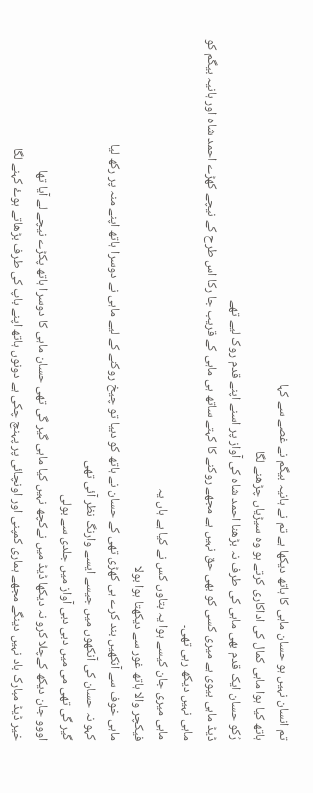تم انسان نہیں ہو حسان ماہی کا ہاتھ دیکھا ہے تم نے ہانیہ بیگم نے غصے سے کہا
ہاتھ کیا ہوا ماہی کمال کی اداکاری کرتے ہو وہ سیڑیاں چڑھنے لگا
رُکو حسان ایک قدم بھی ماہی کی طرف نہ بڑھنا احمد شاہ کی آواز پر اسنے اپنے قدم روک لیے تھے
ڈیڈ ماہی بیوی ہے میری کسی کو بھی حق نہیں ہے مجھے روکنے کا کہتے ساتھ ہی ماہی کے قریب جا رکا اس طرح کے نیچے کھڑے احمد شاہ اور ہانیہ بیگم کو ماہی نہیں دیکھ رہی تھی۔
ماہی میری جان کیسے ہوا یہ بتاوں کس نے کیا ہے ہاں یہ
فیکچر والا ہاتھ غور سے دیکھتا ہوا بولا
ماہی خوف سے آنکهيں بند کرے ہی کھڑی تھی کے حسان نے ہاتھ کو دبیا تو چیخ روکنے کے لیے ماہی نے دوسرا ہاتھ اپنے منہ پر رکھ لیا
کہو نہ حسان کی آنکهوں میں جیسے ایسے وارنگ نظر آئی تھی
گیر گی تھی می میں دبی دبی آواز میں جلدی سے بولی
اووو جان دیکھ کےچلا کرو نہ دیکھا ڈیڈ میں نےکچھ نہیں کیا ماہی گیر گی تھی حسان ماہی کا دوسرا ہاتھ پکڑے نیچے لے آیا تھا
خیر ڈیڈ مبارک باد نہیں دینگے مجھے ہماری کمپنی اور اونچائی پر پہنچ چکی ہے دونوں ہاتھ اپنے باپ کی طرف بڑھاتے ہوۓ کہنے لگا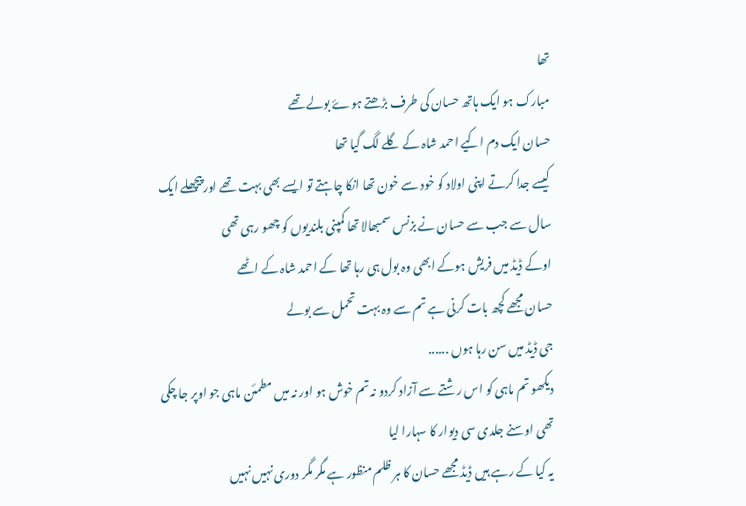تھا
مبارک ہو ایک ہاتھ حسان کی طرف بڑھتے ہوۓ بولے تھے
حسان ایک دم اکیے احمد شاہ کے گلے لگ گیا تھا
کیسے جدا کرتے اپنی اولاد کو خود سے خون تھا انکا چاہتے تو ایسے بھی بہت تھے اور پیچھلے ایک سال سے جب سے حسان نے بزنس سمبھالا تھا کمپنی بلندیوں کو چھو رہی تھی
اوکے ڈیڈ میں فریش ہوکے ابھی وہ بول ہی رہا تھا کے احمد شاہ کے اٹھے
حسان مجھے کچھ بات کرنی ہے تم سے وہ بہت تحمل سے بولے
جی ڈیڈ میں سن رہا ہوں ......
دیکھو تم ماہی کو اس رشتے سے آزاد کردو نہ تم خوش ہو اور نہ میں مطمئن ماہی جو اوپر جا چکی تھی اوسنے جلدی سی دیوار کا سہارا لیا
یہ کیا کے رہے ہیں ڈیڈ مجھے حسان کا ہر ظلم منظور ہے مگر مگر دوری نہیں نہیں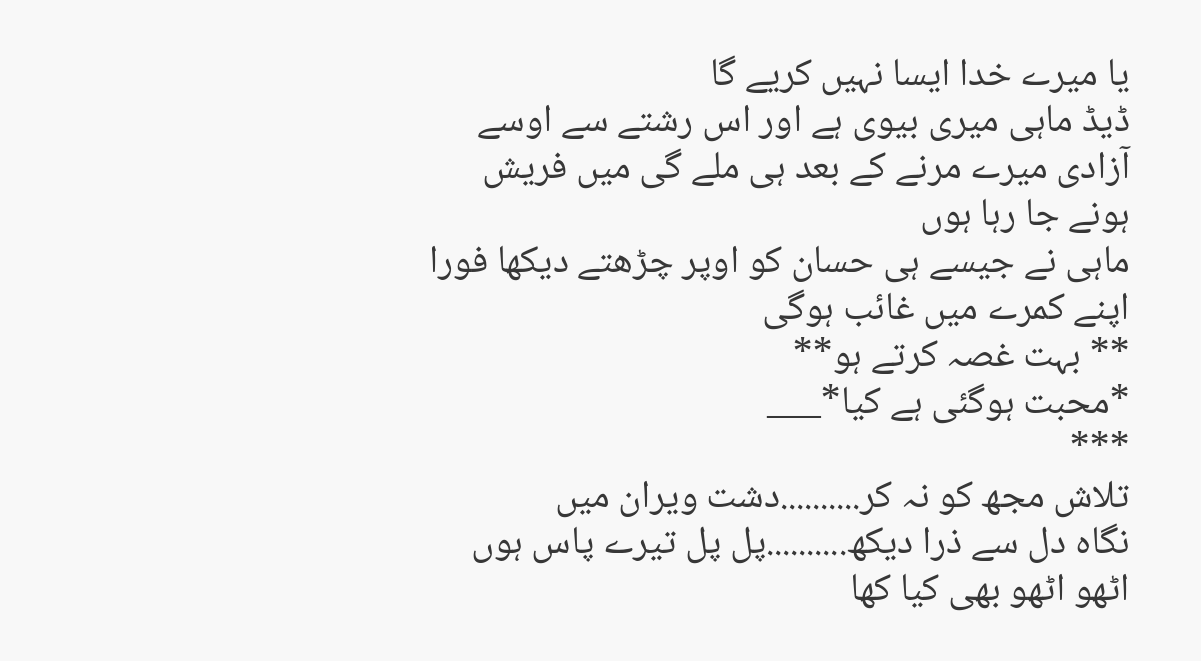یا میرے خدا ایسا نہیں کریے گا
ڈیڈ ماہی میری بیوی ہے اور اس رشتے سے اوسے آزادی میرے مرنے کے بعد ہی ملے گی میں فریش ہونے جا رہا ہوں
ماہی نے جیسے ہی حسان کو اوپر چڑھتے دیکھا فورا اپنے کمرے میں غائب ہوگی
** بہت غصہ کرتے ہو**
*محبت ہوگئی ہے کیا*___
***
تلاش مجھ کو نہ کر..........دشت ویران میں
نگاہ دل سے ذرا دیکھ..........پل پل تیرے پاس ہوں
اٹھو اٹھو بھی کیا کھا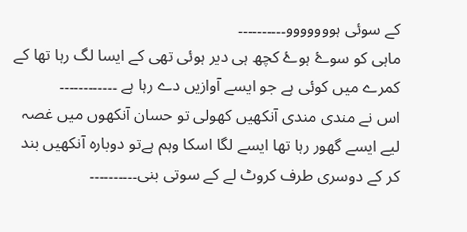کے سوئی ہووووووو۔۔۔۔۔۔۔۔۔۔
ماہی کو سوۓ ہوۓ کچھ ہی دیر ہوئی تھی کے ایسا لگ رہا تھا کے کمرے میں کوئی ہے جو ایسے آوازیں دے رہا ہے ۔۔۔۔۔۔۔۔۔۔۔۔
اس نے مندی مندی آنکهيں کھولی تو حسان آنکھوں میں غصہ لیے ایسے گھور رہا تھا ایسے لگا اسکا وہم ہےتو دوبارہ آنکھیں بند کر کے دوسری طرف کروٹ لے کے سوتی بنی۔۔۔۔۔۔۔۔۔۔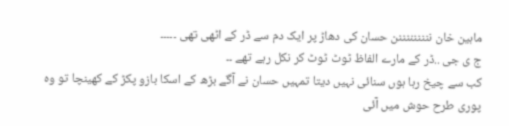ماہین خان نننننننننن حسان کی دھاڑ پر ایک دم سے ڈر کے اٹھی تھی ۔۔۔۔۔
ج ی جی ..ڈر کے مارے الفاظ ٹوٹ ٹوٹ کر نکل رہے تھے ۔۔
کب سے چیخ رہا ہوں سنائی نہیں دیتا تمہیں حسان نے آگے بڑھ کے اسکا بازو پکڑ کے کھینچا تو وہ پوری طرح حوش میں آئی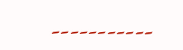۔۔۔۔۔۔۔۔۔۔۔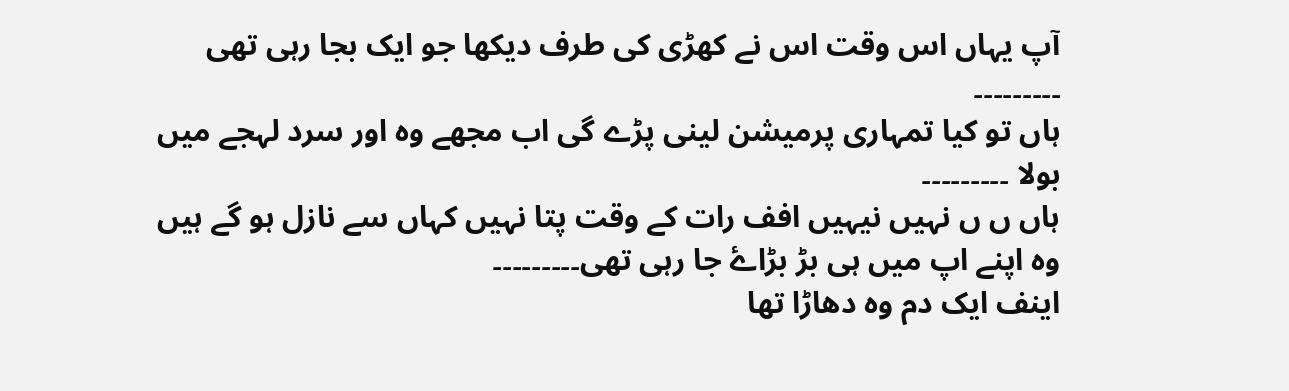آپ یہاں اس وقت اس نے کھڑی کی طرف دیکھا جو ایک بجا رہی تھی ۔۔۔۔۔۔۔۔۔
ہاں تو کیا تمہاری پرمیشن لینی پڑے گی اب مجھے وہ اور سرد لہجے میں بولا ۔۔۔۔۔۔۔۔۔
ہاں ں ں نہیں نیہیں افف رات کے وقت پتا نہیں کہاں سے نازل ہو گے ہیں وہ اپنے اپ میں ہی بڑ بڑاۓ جا رہی تھی۔۔۔۔۔۔۔۔۔
اینف ایک دم وہ دھاڑا تھا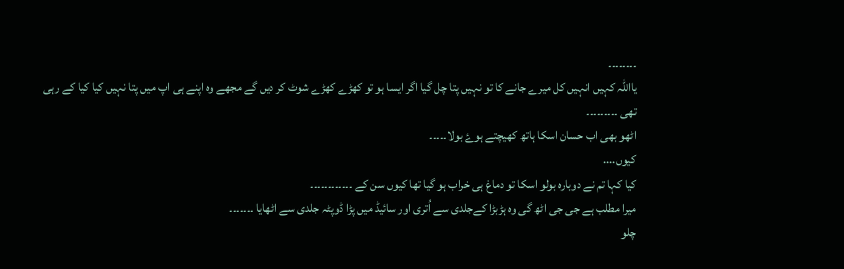۔۔۔۔۔۔۔۔
یااللہ کہیں انہیں کل میرے جانے کا تو نہیں پتا چل گیا اگر ایسا ہو تو کھڑے کھڑے شوٹ کر دیں گے مجھے وہ اپنے ہی اپ میں پتا نہیں کیا کیا کے رہی تھی ۔۔۔۔۔۔۔۔۔
اٹھو بھی اب حسان اسکا ہاتھ کھیچتے ہوۓ بولا۔۔۔۔۔
کیوں....
کیا کہا تم نے دوبارہ بولو اسکا تو دماغ ہی خراب ہو گیا تھا کیوں سن کے ۔۔۔۔۔۔۔۔۔۔۔۔
میرا مطلب ہے جی جی اٹھ گی وہ ہڑبڑا کےجلدی سے اُتری اور سائیڈ میں پڑا ڈوپٹہ جلدی سے اٹھایا ۔۔۔۔۔۔۔
چلو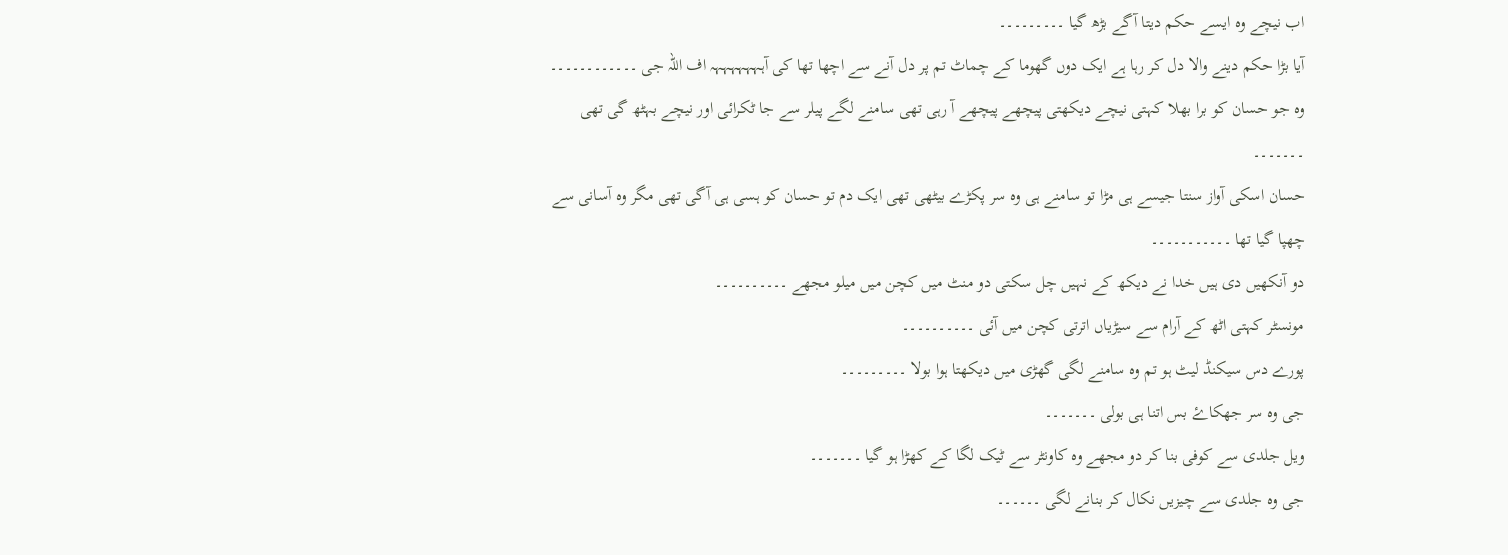اب نیچے وہ ایسے حکم دیتا آگے بڑھ گیا ۔۔۔۔۔۔۔۔۔
آیا بڑا حکم دینے والا دل کر رہا ہے ایک دوں گھوما کے چماٹ تم پر دل آنے سے اچھا تھا کی آہہہہہہہہ اف اللہ جی ۔۔۔۔۔۔۔۔۔۔۔۔
وہ جو حسان کو برا بھلا کہتی نیچے دیکھتی پیچھے پیچھے آ رہی تھی سامنے لگے پیلر سے جا ٹکرائی اور نیچے بہٹھ گی تھی ۔۔۔۔۔۔۔
حسان اسکی آواز سنتا جیسے ہی مڑا تو سامنے ہی وہ سر پکڑے بیٹھی تھی ایک دم تو حسان کو ہسی ہی آگی تھی مگر وہ آسانی سے چھپا گیا تھا ۔۔۔۔۔۔۔۔۔۔۔
دو آنکهيں دی ہیں خدا نے دیکھ کے نہیں چل سکتی دو منٹ میں کچن میں میلو مجھے ۔۔۔۔۔۔۔۔۔۔
مونسٹر کہتی اٹھ کے آرام سے سیڑیاں اترتی کچن میں آئی ۔۔۔۔۔۔۔۔۔۔
پورے دس سیکنڈ لیٹ ہو تم وہ سامنے لگی گھڑی میں دیکھتا ہوا بولا ۔۔۔۔۔۔۔۔۔
جی وہ سر جھکاۓ بس اتنا ہی بولی ۔۔۔۔۔۔۔
ویل جلدی سے کوفی بنا کر دو مجھے وہ کاونٹر سے ٹیک لگا کے کھڑا ہو گیا ۔۔۔۔۔۔۔
جی وہ جلدی سے چیزیں نکال کر بنانے لگی ۔۔۔۔۔۔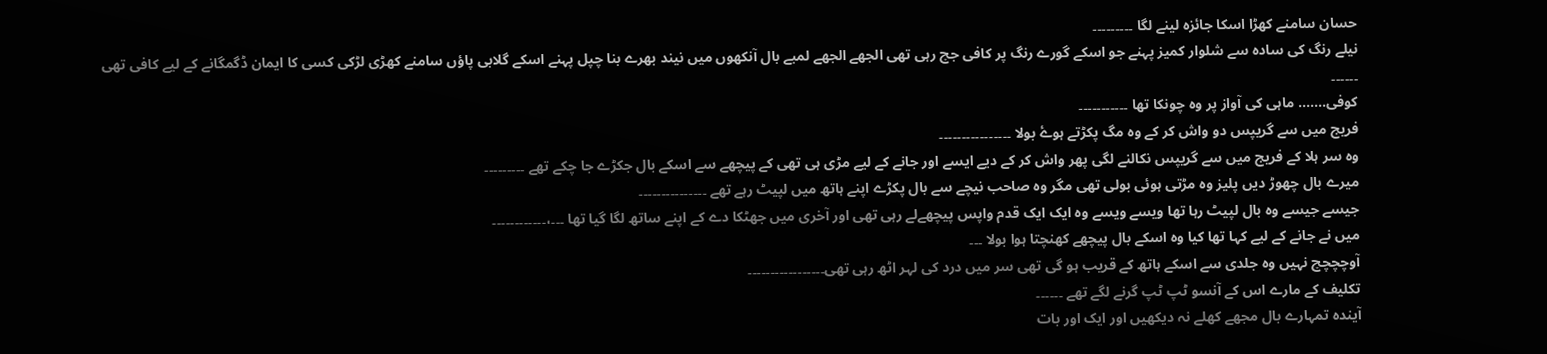حسان سامنے کھڑا اسکا جائزہ لینے لگا ۔۔۔۔۔۔۔۔۔
نیلے رنگ کی سادہ سے شلوار کمیز پہنے جو اسکے گورے رنگ پر کافی جچ رہی تھی الجھے الجھے لمبے بال آنکهوں میں نیند بھرے بنا چپل پہنے اسکے گلابی پاؤں سامنے کھڑی لڑکی کسی کا ایمان ڈگمگانے کے لیے کافی تھی ۔۔۔۔۔۔
کوفی....... ماہی کی آواز پر وہ چونکا تھا ۔۔۔۔۔۔۔۔۔۔۔
فریج میں سے گریپس دو واش کر کے وہ مگ پکڑتے ہوۓ بولا ۔۔۔۔۔۔۔۔۔۔۔۔۔۔۔۔
وہ سر ہلا کے فریج میں سے گریپس نکالنے لگی پھر واش کر کے دیے ایسے اور جانے کے لیے مڑی ہی تھی کے پیچھے سے اسکے بال جکڑے جا چکے تھے ۔۔۔۔۔۔۔۔۔
میرے بال چھوڑ دیں پلیز وہ مڑتی ہوئی بولی تھی مگر وہ صاحب نیچے سے بال پکڑے اپنے ہاتھ میں لپیٹ رہے تھے ۔۔۔۔۔۔۔۔۔۔۔۔۔۔۔
جیسے جیسے وہ بال لپيٹ رہا تھا ویسے ویسے وہ ایک ایک قدم واپس پیچھےلے رہی تھی اور آخری میں جھٹکا دے کے اپنے ساتھ لگا گیا تھا ۔۔۔،۔۔۔۔۔۔۔۔۔۔۔۔
میں نے جانے کے لیے کہا تھا کیا وہ اسکے بال پیچھے کھنچتا ہوا بولا ۔۔۔
آوچچچچ نہیں وہ جلدی سے اسکے ہاتھ کے قریب ہو گی تھی سر میں درد کی لہر اٹھ رہی تھی۔۔۔۔۔۔۔۔۔۔۔۔۔۔۔۔۔
تکلیف کے مارے اس کے آنسو ٹپ ٹپ گرنے لگے تھے ۔۔۔۔۔۔
آیندہ تمہارے بال مجھے کھلے نہ دیکھیں اور ایک اور بات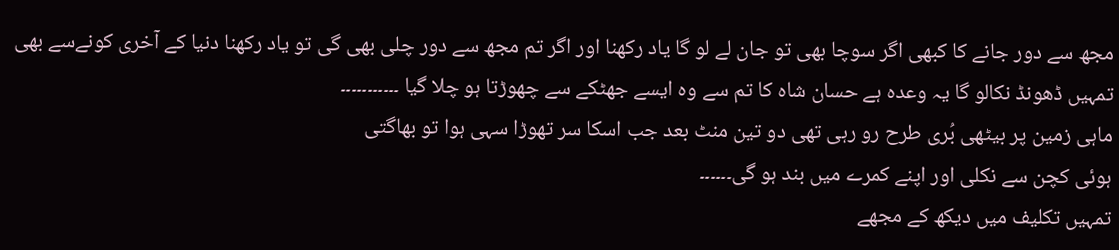مجھ سے دور جانے کا کبھی اگر سوچا بھی تو جان لے لو گا یاد رکھنا اور اگر تم مجھ سے دور چلی بھی گی تو یاد رکھنا دنیا کے آخری کونےسے بھی تمہیں ڈھونڈ نکالو گا یہ وعدہ ہے حسان شاہ کا تم سے وہ ایسے جھٹکے سے چھوڑتا ہو چلا گیا ۔۔۔۔۔۔۔۔۔۔۔
ماہی زمین پر بیٹھی بُری طرح رو رہی تھی دو تین منٹ بعد جب اسکا سر تھوڑا سہی ہوا تو بھاگتی
ہوئی کچن سے نکلی اور اپنے کمرے میں بند ہو گی۔۔۔۔۔۔
تمہیں تکلیف میں دیکھ کے مجھے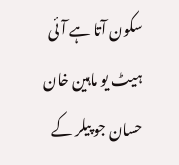سکون آتا ہے آئی ہیٹ یو ماہین خان حسان جو پیلر کے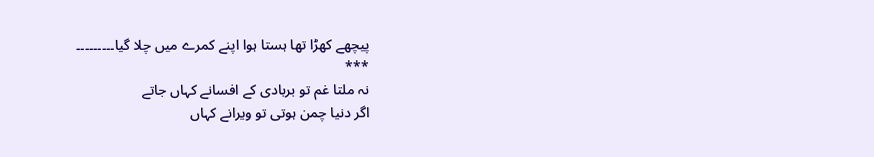پیچھے کھڑا تھا ہستا ہوا اپنے کمرے میں چلا گیا۔۔۔۔۔۔۔۔۔
***
نہ ملتا غم تو بربادی کے افسانے کہاں جاتے
اگر دنیا چمن ہوتی تو ویرانے کہاں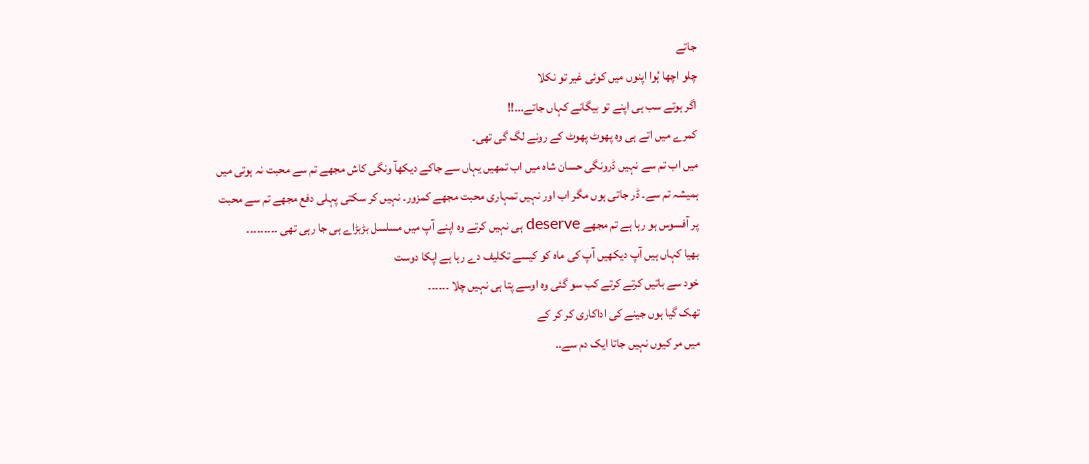جاتے
چلو اچھا ہُوا اپنوں میں کوئی غیر تو نکلا
اگر ہوتے سب ہی اپنے تو بیگانے کہاں جاتے...!!
کمرے میں اتے ہی وہ پھوٹ پھوٹ کے رونے لگ گی تھی۔
میں اب تم سے نہیں ڈرونگی حسان شاہ میں اب تمھیں یہاں سے جاکے دیکھآ ونگی کاش مجھے تم سے محبت نہ ہوتی میں ہمیشہ تم سے۔ ڈر جاتی ہوں مگر اب اور نہیں تمہاری محبت مجھے کمزور۔ نہیں کر سکتی پہلی دفع مجھے تم سے محبت پر آفسوس ہو رہا ہے تم مجھے deserve ہی نہیں کرتے وہ اپنے آپ میں مسلسل بڑبڑاے ہی جا رہی تھی ۔۔۔۔۔۔۔۔۔
بھیا کہاں ہیں آپ دیکھیں آپ کی ماہ کو کیسے تکلیف دے رہا ہے اپکا دوست
خود سے باتیں کرتے کرتے کب سو گئی وہ اوسے پتا ہی نہیں چلا ۔۔۔۔۔۔
تھک گیا ہوں جینے کی اداکاری کر کر کے
میں مر کیوں نہیں جاتا ایک دم سے..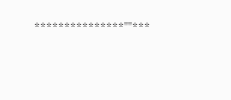***************""***